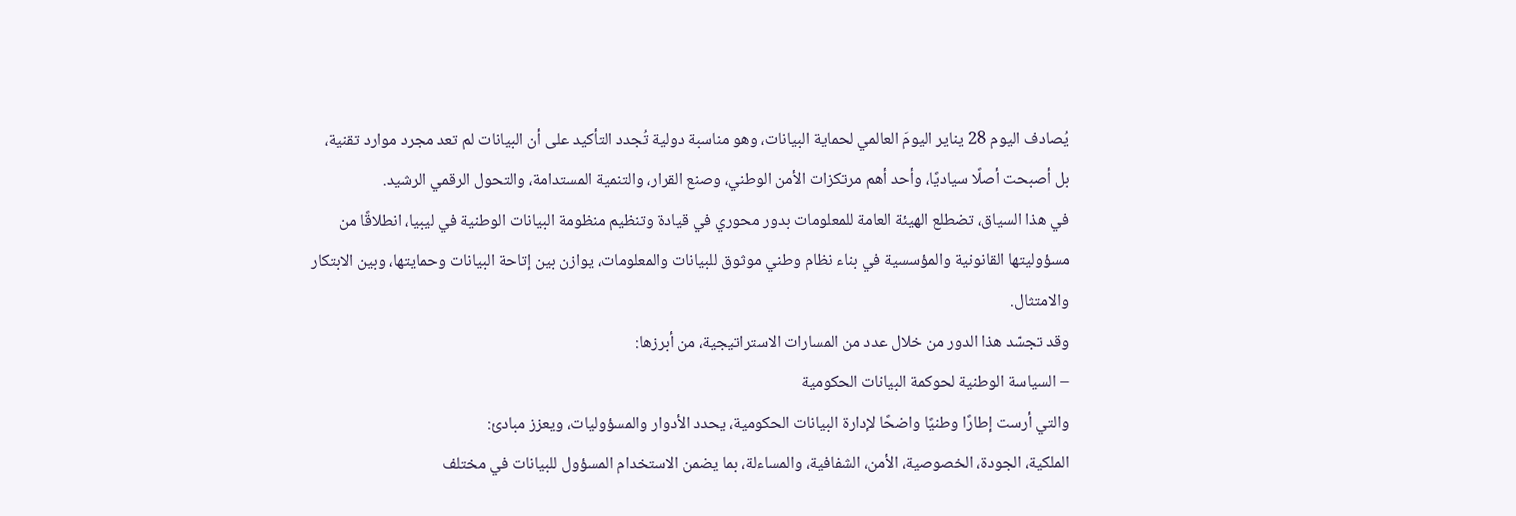يُصادف اليوم 28 يناير اليومَ العالمي لحماية البيانات، وهو مناسبة دولية تُجدد التأكيد على أن البيانات لم تعد مجرد موارد تقنية، بل أصبحت أصلًا سياديًا، وأحد أهم مرتكزات الأمن الوطني، وصنع القرار، والتنمية المستدامة، والتحول الرقمي الرشيد.
في هذا السياق، تضطلع الهيئة العامة للمعلومات بدور محوري في قيادة وتنظيم منظومة البيانات الوطنية في ليبيا، انطلاقًا من مسؤوليتها القانونية والمؤسسية في بناء نظام وطني موثوق للبيانات والمعلومات، يوازن بين إتاحة البيانات وحمايتها، وبين الابتكار والامتثال.
وقد تجسّد هذا الدور من خلال عدد من المسارات الاستراتيجية، من أبرزها:
– السياسة الوطنية لحوكمة البيانات الحكومية
والتي أرست إطارًا وطنيًا واضحًا لإدارة البيانات الحكومية، يحدد الأدوار والمسؤوليات، ويعزز مبادئ:
الملكية، الجودة، الخصوصية، الأمن، الشفافية، والمساءلة، بما يضمن الاستخدام المسؤول للبيانات في مختلف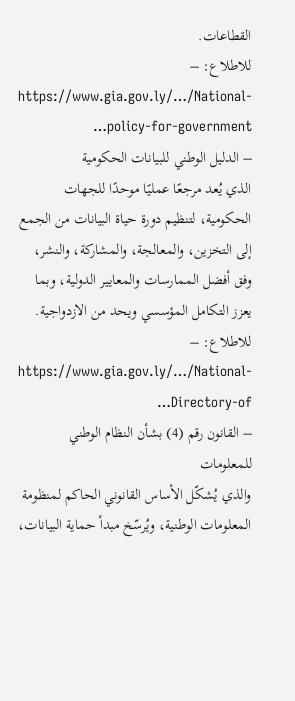القطاعات.
للاطلاع: – https://www.gia.gov.ly/…/National-policy-for-government…
– الدليل الوطني للبيانات الحكومية
الذي يُعد مرجعًا عمليًا موحدًا للجهات الحكومية، لتنظيم دورة حياة البيانات من الجمع إلى التخزين، والمعالجة، والمشاركة، والنشر، وفق أفضل الممارسات والمعايير الدولية، وبما يعزز التكامل المؤسسي ويحد من الازدواجية.
للاطلاع: – https://www.gia.gov.ly/…/National-Directory-of…
– القانون رقم (4) بشأن النظام الوطني للمعلومات
والذي يُشكّل الأساس القانوني الحاكم لمنظومة المعلومات الوطنية، ويُرسّخ مبدأ حماية البيانات،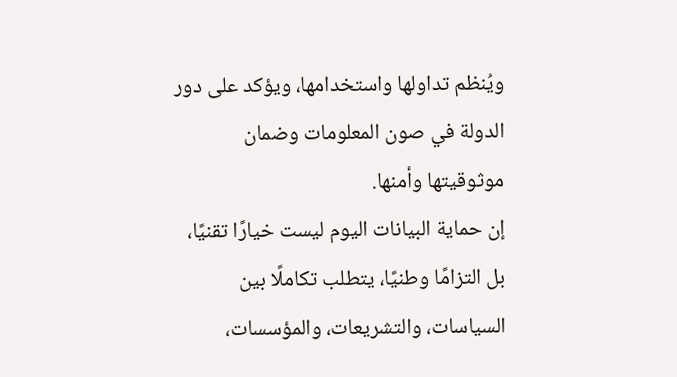ويُنظم تداولها واستخدامها، ويؤكد على دور الدولة في صون المعلومات وضمان موثوقيتها وأمنها.
إن حماية البيانات اليوم ليست خيارًا تقنيًا، بل التزامًا وطنيًا، يتطلب تكاملًا بين السياسات، والتشريعات، والمؤسسات،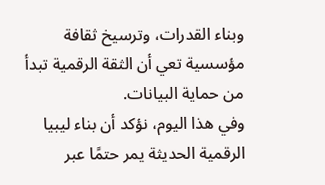وبناء القدرات، وترسيخ ثقافة مؤسسية تعي أن الثقة الرقمية تبدأ من حماية البيانات.
وفي هذا اليوم، نؤكد أن بناء ليبيا الرقمية الحديثة يمر حتمًا عبر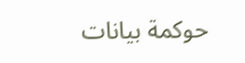حوكمة بيانات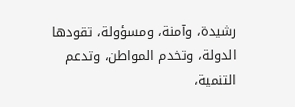رشيدة، وآمنة، ومسؤولة، تقودها الدولة، وتخدم المواطن، وتدعم التنمية،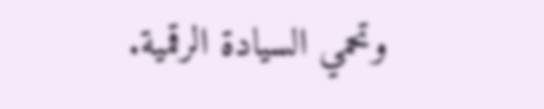وتحمي السيادة الرقمية.